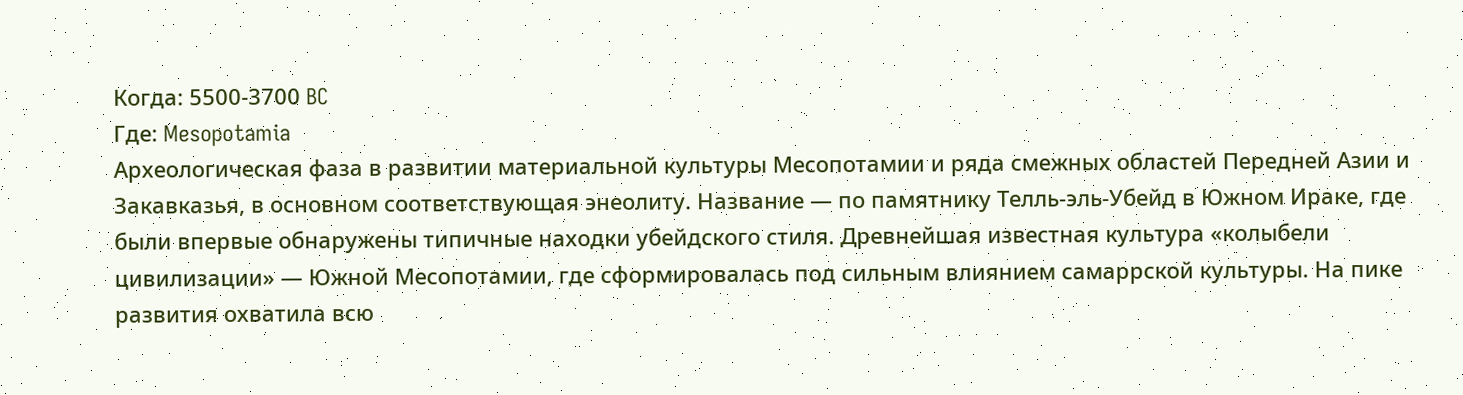Когда: 5500-3700 BC
Где: Mesopotamia
Археологическая фаза в развитии материальной культуры Месопотамии и ряда смежных областей Передней Азии и Закавказья, в основном соответствующая энеолиту. Название — по памятнику Телль-эль-Убейд в Южном Ираке, где были впервые обнаружены типичные находки убейдского стиля. Древнейшая известная культура «колыбели цивилизации» — Южной Месопотамии, где сформировалась под сильным влиянием самаррской культуры. На пике развития охватила всю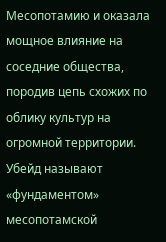Месопотамию и оказала мощное влияние на соседние общества, породив цепь схожих по облику культур на огромной территории. Убейд называют «фундаментом» месопотамской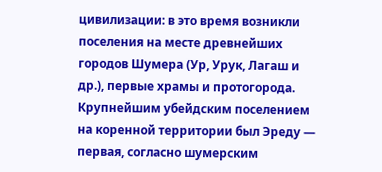цивилизации: в это время возникли поселения на месте древнейших городов Шумера (Ур, Урук, Лагаш и др.), первые храмы и протогорода. Крупнейшим убейдским поселением на коренной территории был Эреду — первая, согласно шумерским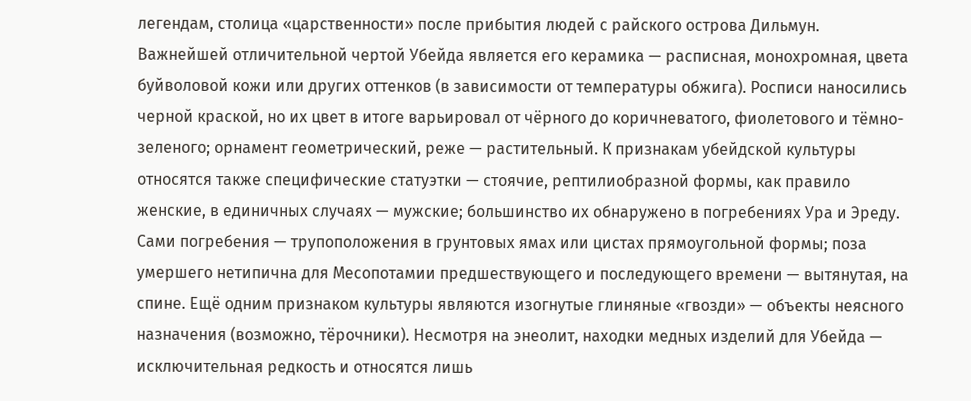легендам, столица «царственности» после прибытия людей с райского острова Дильмун.
Важнейшей отличительной чертой Убейда является его керамика — расписная, монохромная, цвета буйволовой кожи или других оттенков (в зависимости от температуры обжига). Росписи наносились черной краской, но их цвет в итоге варьировал от чёрного до коричневатого, фиолетового и тёмно-зеленого; орнамент геометрический, реже — растительный. К признакам убейдской культуры относятся также специфические статуэтки — стоячие, рептилиобразной формы, как правило женские, в единичных случаях — мужские; большинство их обнаружено в погребениях Ура и Эреду. Сами погребения — трупоположения в грунтовых ямах или цистах прямоугольной формы; поза умершего нетипична для Месопотамии предшествующего и последующего времени — вытянутая, на спине. Ещё одним признаком культуры являются изогнутые глиняные «гвозди» — объекты неясного назначения (возможно, тёрочники). Несмотря на энеолит, находки медных изделий для Убейда — исключительная редкость и относятся лишь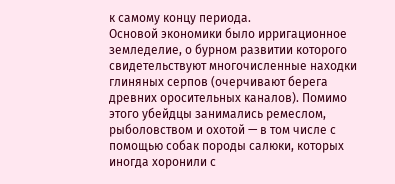к самому концу периода.
Основой экономики было ирригационное земледелие, о бурном развитии которого свидетельствуют многочисленные находки глиняных серпов (очерчивают берега древних оросительных каналов). Помимо этого убейдцы занимались ремеслом, рыболовством и охотой — в том числе с помощью собак породы салюки, которых иногда хоронили с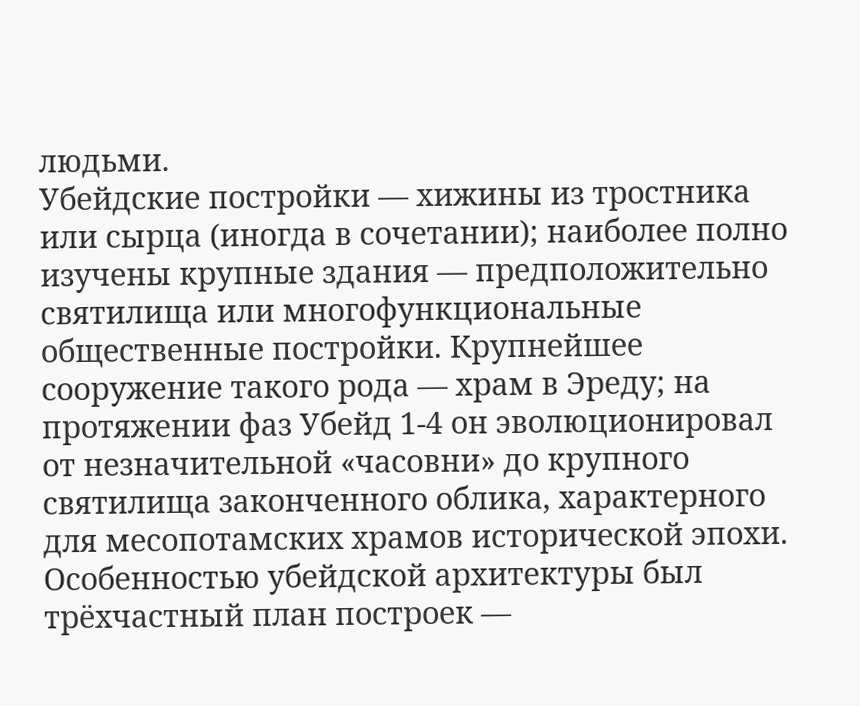людьми.
Убейдские постройки — хижины из тростника или сырца (иногда в сочетании); наиболее полно изучены крупные здания — предположительно святилища или многофункциональные общественные постройки. Крупнейшее сооружение такого рода — храм в Эреду; на протяжении фаз Убейд 1-4 он эволюционировал от незначительной «часовни» до крупного святилища законченного облика, характерного для месопотамских храмов исторической эпохи. Особенностью убейдской архитектуры был трёхчастный план построек —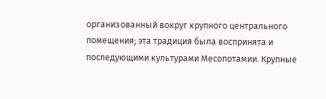организованный вокруг крупного центрального помещения; эта традиция была воспринята и последующими культурами Месопотамии. Крупные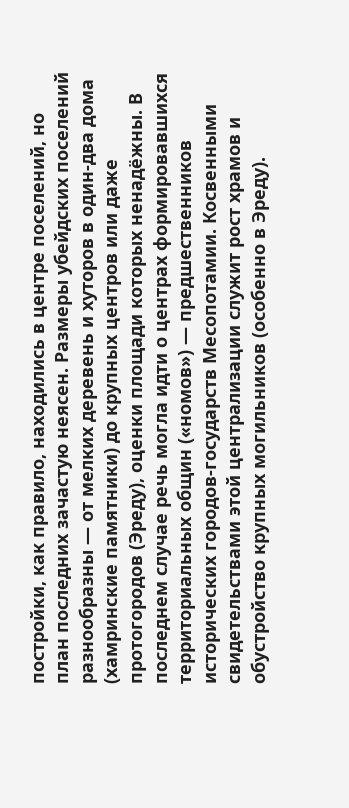постройки, как правило, находились в центре поселений, но план последних зачастую неясен. Размеры убейдских поселений разнообразны — от мелких деревень и хуторов в один-два дома (хамринские памятники) до крупных центров или даже протогородов (Эреду), оценки площади которых ненадёжны. В последнем случае речь могла идти о центрах формировавшихся территориальных общин («номов») — предшественников исторических городов-государств Месопотамии. Косвенными свидетельствами этой централизации служит рост храмов и обустройство крупных могильников (особенно в Эреду).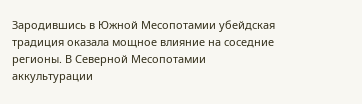Зародившись в Южной Месопотамии убейдская традиция оказала мощное влияние на соседние регионы. В Северной Месопотамии аккультурации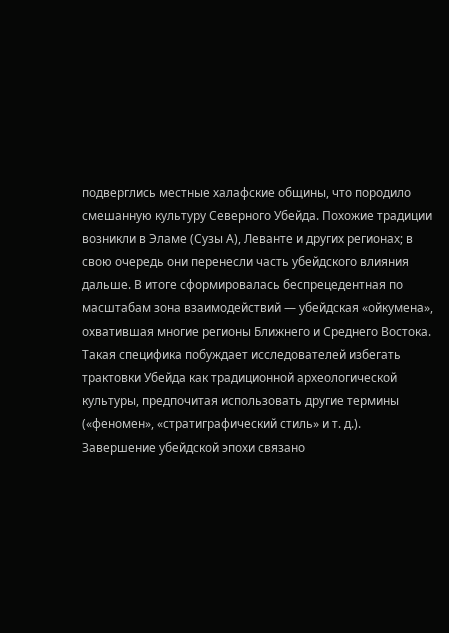подверглись местные халафские общины, что породило смешанную культуру Северного Убейда. Похожие традиции возникли в Эламе (Сузы А), Леванте и других регионах; в свою очередь они перенесли часть убейдского влияния дальше. В итоге сформировалась беспрецедентная по масштабам зона взаимодействий — убейдская «ойкумена», охватившая многие регионы Ближнего и Среднего Востока. Такая специфика побуждает исследователей избегать трактовки Убейда как традиционной археологической культуры, предпочитая использовать другие термины («феномен», «стратиграфический стиль» и т. д.).
Завершение убейдской эпохи связано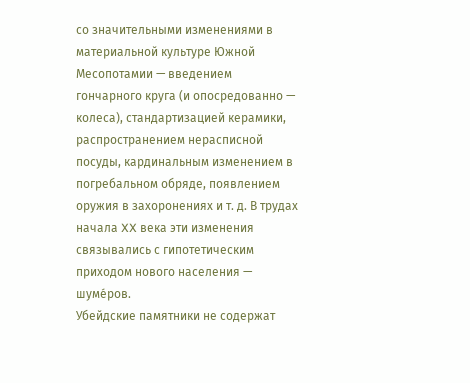со значительными изменениями в материальной культуре Южной Месопотамии — введением гончарного круга (и опосредованно — колеса), стандартизацией керамики, распространением нерасписной посуды, кардинальным изменением в погребальном обряде, появлением оружия в захоронениях и т. д. В трудах начала XX века эти изменения связывались с гипотетическим приходом нового населения — шуме́ров.
Убейдские памятники не содержат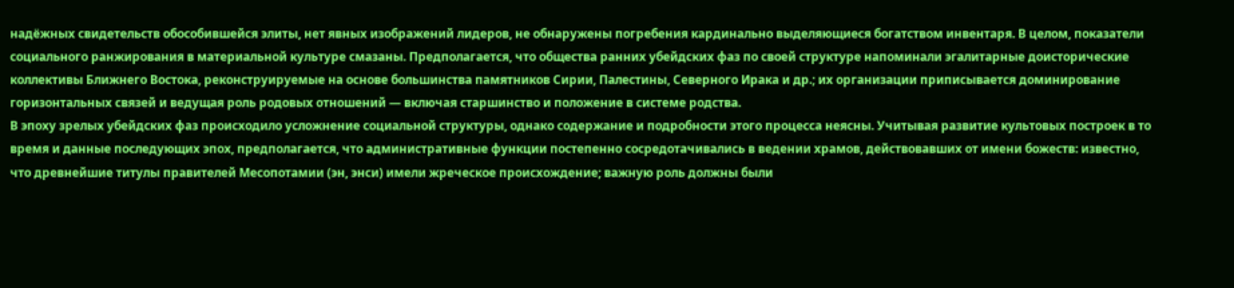надёжных свидетельств обособившейся элиты, нет явных изображений лидеров, не обнаружены погребения кардинально выделяющиеся богатством инвентаря. В целом, показатели социального ранжирования в материальной культуре смазаны. Предполагается, что общества ранних убейдских фаз по своей структуре напоминали эгалитарные доисторические коллективы Ближнего Востока, реконструируемые на основе большинства памятников Сирии, Палестины, Северного Ирака и др.; их организации приписывается доминирование горизонтальных связей и ведущая роль родовых отношений — включая старшинство и положение в системе родства.
В эпоху зрелых убейдских фаз происходило усложнение социальной структуры, однако содержание и подробности этого процесса неясны. Учитывая развитие культовых построек в то время и данные последующих эпох, предполагается, что административные функции постепенно сосредотачивались в ведении храмов, действовавших от имени божеств: известно, что древнейшие титулы правителей Месопотамии (эн, энси) имели жреческое происхождение; важную роль должны были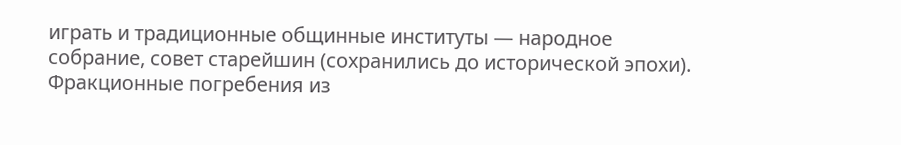играть и традиционные общинные институты — народное собрание, совет старейшин (сохранились до исторической эпохи). Фракционные погребения из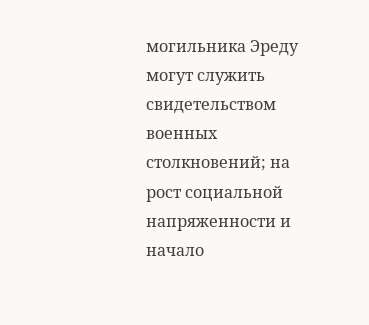могильника Эреду могут служить свидетельством военных столкновений; на рост социальной напряженности и начало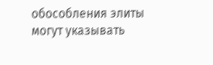обособления элиты могут указывать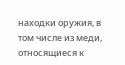находки оружия, в том числе из меди, относящиеся к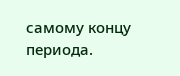самому концу периода.